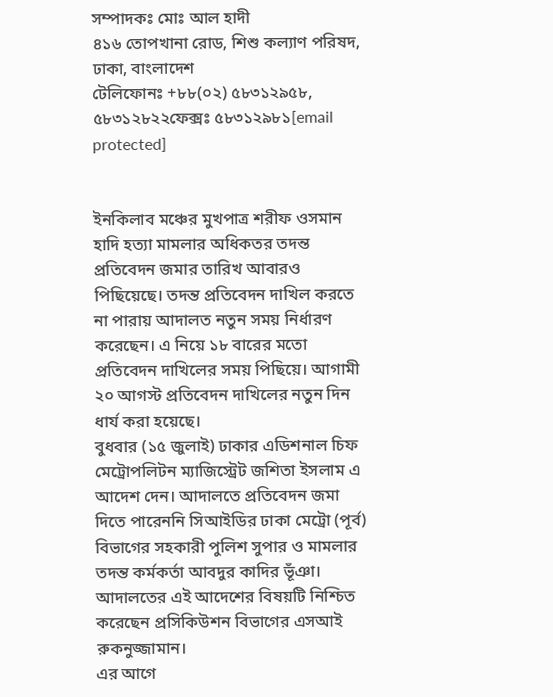সম্পাদকঃ মোঃ আল হাদী
৪১৬ তোপখানা রোড, শিশু কল্যাণ পরিষদ, ঢাকা, বাংলাদেশ
টেলিফোনঃ +৮৮(০২) ৫৮৩১২৯৫৮, ৫৮৩১২৮২২ফেক্সঃ ৫৮৩১২৯৮১[email protected]


ইনকিলাব মঞ্চের মুখপাত্র শরীফ ওসমান হাদি হত্যা মামলার অধিকতর তদন্ত প্রতিবেদন জমার তারিখ আবারও পিছিয়েছে। তদন্ত প্রতিবেদন দাখিল করতে না পারায় আদালত নতুন সময় নির্ধারণ করেছেন। এ নিয়ে ১৮ বারের মতো প্রতিবেদন দাখিলের সময় পিছিয়ে। আগামী ২০ আগস্ট প্রতিবেদন দাখিলের নতুন দিন ধার্য করা হয়েছে।
বুধবার (১৫ জুলাই) ঢাকার এডিশনাল চিফ মেট্রোপলিটন ম্যাজিস্ট্রেট জশিতা ইসলাম এ আদেশ দেন। আদালতে প্রতিবেদন জমা দিতে পারেননি সিআইডির ঢাকা মেট্রো (পূর্ব) বিভাগের সহকারী পুলিশ সুপার ও মামলার তদন্ত কর্মকর্তা আবদুর কাদির ভূঁঞা।
আদালতের এই আদেশের বিষয়টি নিশ্চিত করেছেন প্রসিকিউশন বিভাগের এসআই রুকনুজ্জামান।
এর আগে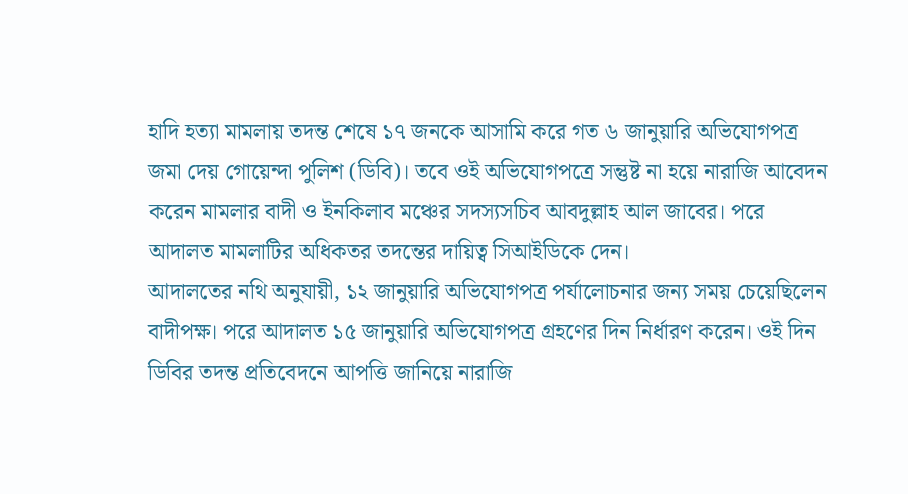হাদি হত্যা মামলায় তদন্ত শেষে ১৭ জনকে আসামি করে গত ৬ জানুয়ারি অভিযোগপত্র জমা দেয় গোয়েন্দা পুলিশ (ডিবি)। তবে ওই অভিযোগপত্রে সন্তুষ্ট না হয়ে নারাজি আবেদন করেন মামলার বাদী ও ইনকিলাব মঞ্চের সদস্যসচিব আবদুল্লাহ আল জাবের। পরে আদালত মামলাটির অধিকতর তদন্তের দায়িত্ব সিআইডিকে দেন।
আদালতের নথি অনুযায়ী, ১২ জানুয়ারি অভিযোগপত্র পর্যালোচনার জন্য সময় চেয়েছিলেন বাদীপক্ষ। পরে আদালত ১৫ জানুয়ারি অভিযোগপত্র গ্রহণের দিন নির্ধারণ করেন। ওই দিন ডিবির তদন্ত প্রতিবেদনে আপত্তি জানিয়ে নারাজি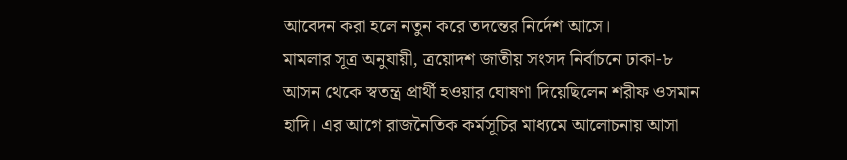আবেদন করা হলে নতুন করে তদন্তের নির্দেশ আসে।
মামলার সূত্র অনুযায়ী, ত্রয়োদশ জাতীয় সংসদ নির্বাচনে ঢাকা-৮ আসন থেকে স্বতন্ত্র প্রার্থী হওয়ার ঘোষণা দিয়েছিলেন শরীফ ওসমান হাদি। এর আগে রাজনৈতিক কর্মসূচির মাধ্যমে আলোচনায় আসা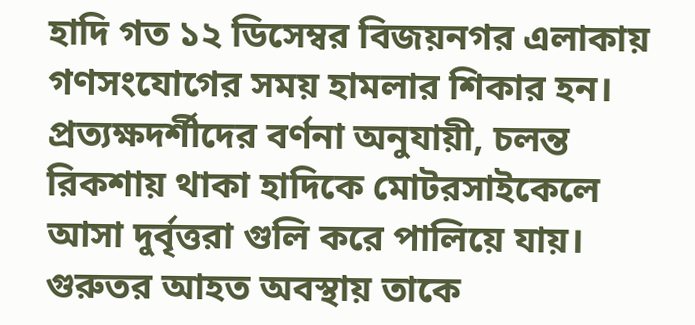হাদি গত ১২ ডিসেম্বর বিজয়নগর এলাকায় গণসংযোগের সময় হামলার শিকার হন।
প্রত্যক্ষদর্শীদের বর্ণনা অনুযায়ী, চলন্ত রিকশায় থাকা হাদিকে মোটরসাইকেলে আসা দুর্বৃত্তরা গুলি করে পালিয়ে যায়। গুরুতর আহত অবস্থায় তাকে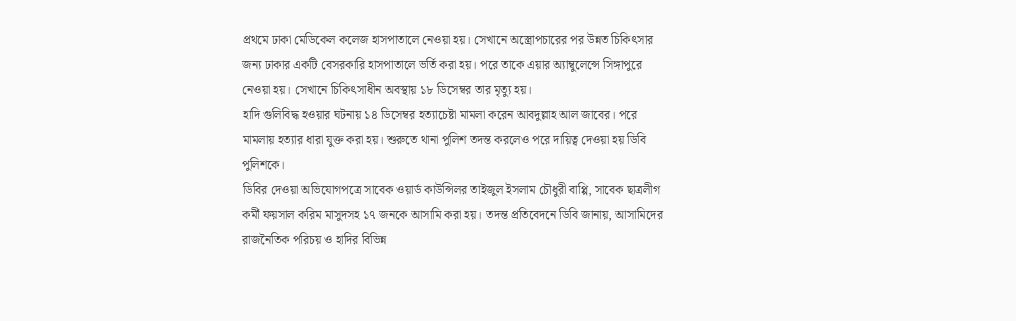প্রথমে ঢাকা মেডিকেল কলেজ হাসপাতালে নেওয়া হয়। সেখানে অস্ত্রোপচারের পর উন্নত চিকিৎসার জন্য ঢাকার একটি বেসরকারি হাসপাতালে ভর্তি করা হয়। পরে তাকে এয়ার অ্যাম্বুলেন্সে সিঙ্গাপুরে নেওয়া হয়। সেখানে চিকিৎসাধীন অবস্থায় ১৮ ডিসেম্বর তার মৃত্যু হয়।
হাদি গুলিবিদ্ধ হওয়ার ঘটনায় ১৪ ডিসেম্বর হত্যাচেষ্টা মামলা করেন আবদুল্লাহ আল জাবের। পরে মামলায় হত্যার ধারা যুক্ত করা হয়। শুরুতে থানা পুলিশ তদন্ত করলেও পরে দায়িত্ব দেওয়া হয় ডিবি পুলিশকে।
ডিবির দেওয়া অভিযোগপত্রে সাবেক ওয়ার্ড কাউন্সিলর তাইজুল ইসলাম চৌধুরী বাপ্পি, সাবেক ছাত্রলীগ কর্মী ফয়সাল করিম মাসুদসহ ১৭ জনকে আসামি করা হয়। তদন্ত প্রতিবেদনে ডিবি জানায়, আসামিদের রাজনৈতিক পরিচয় ও হাদির বিভিন্ন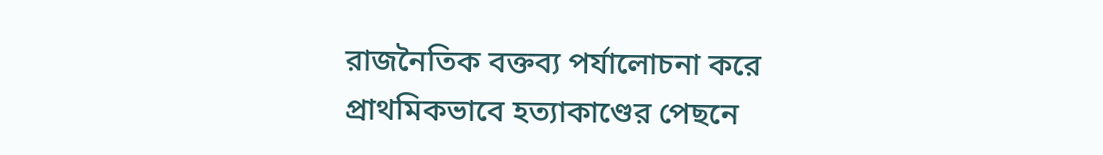রাজনৈতিক বক্তব্য পর্যালোচনা করে প্রাথমিকভাবে হত্যাকাণ্ডের পেছনে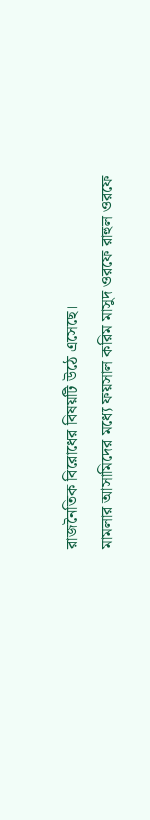রাজনৈতিক বিরোধের বিষয়টি উঠে এসেছে।
মামলার আসামিদের মধ্যে ফয়সাল করিম মাসুদ ওরফে রাহুল ওরফে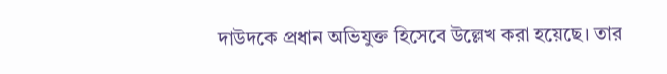দাউদকে প্রধান অভিযুক্ত হিসেবে উল্লেখ করা হয়েছে। তার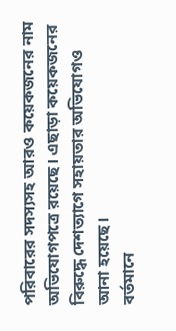পরিবারের সদস্যসহ আরও কয়েকজনের নাম অভিযোগপত্রে রয়েছে। এছাড়া কয়েকজনের বিরুদ্ধে দেশত্যাগে সহায়তার অভিযোগও আনা হয়েছে।
বর্তমানে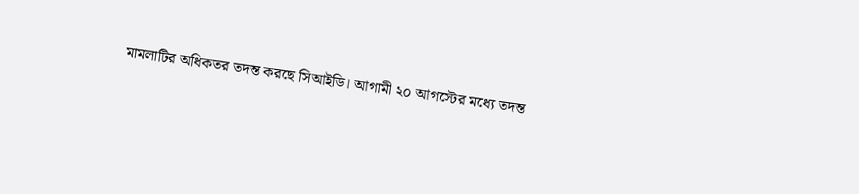মামলাটির অধিকতর তদন্ত করছে সিআইডি। আগামী ২০ আগস্টের মধ্যে তদন্ত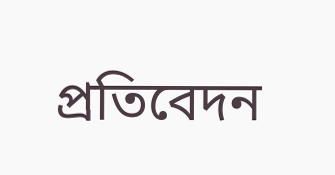প্রতিবেদন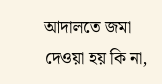আদালতে জমা দেওয়া হয় কি না,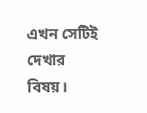এখন সেটিই দেখার বিষয়।